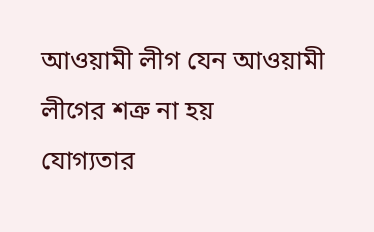আওয়ামী লীগ যেন আওয়ামী লীগের শত্রু না হয়
যোগ্যতার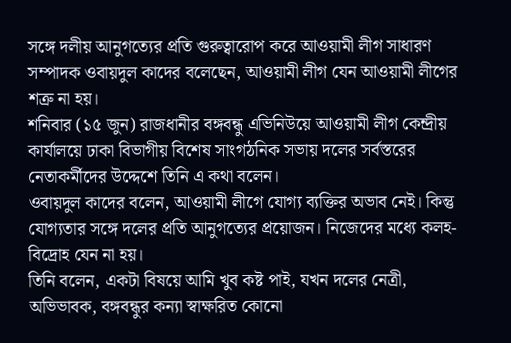সঙ্গে দলীয় আনুগত্যের প্রতি গুরুত্বারোপ করে আওয়ামী লীগ সাধারণ সম্পাদক ওবায়দুল কাদের বলেছেন, আওয়ামী লীগ যেন আওয়ামী লীগের শত্রু না হয়।
শনিবার (১৫ জুন) রাজধানীর বঙ্গবন্ধু এভিনিউয়ে আওয়ামী লীগ কেন্দ্রীয় কার্যালয়ে ঢাকা বিভাগীয় বিশেষ সাংগঠনিক সভায় দলের সর্বস্তরের নেতাকর্মীদের উদ্দেশে তিনি এ কথা বলেন।
ওবায়দুল কাদের বলেন, আওয়ামী লীগে যোগ্য ব্যক্তির অভাব নেই। কিন্তু যোগ্যতার সঙ্গে দলের প্রতি আনুগত্যের প্রয়োজন। নিজেদের মধ্যে কলহ-বিদ্রোহ যেন না হয়।
তিনি বলেন, একটা বিষয়ে আমি খুব কষ্ট পাই, যখন দলের নেত্রী, অভিভাবক, বঙ্গবন্ধুর কন্যা স্বাক্ষরিত কোনো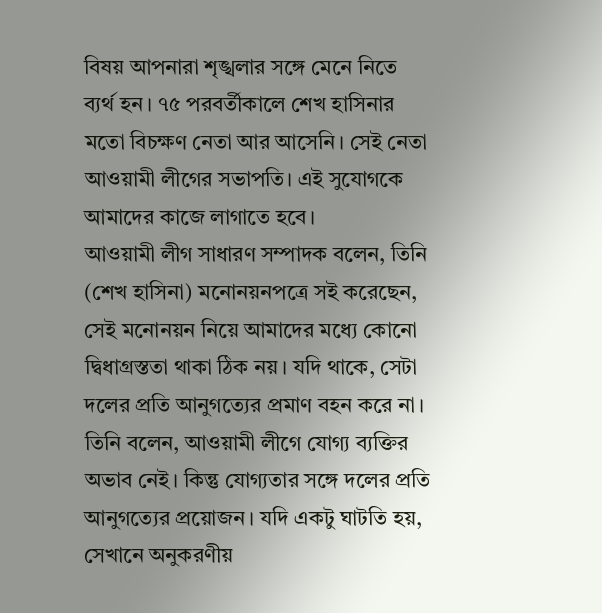বিষয় আপনারা শৃঙ্খলার সঙ্গে মেনে নিতে ব্যর্থ হন। ৭৫ পরবর্তীকালে শেখ হাসিনার মতো বিচক্ষণ নেতা আর আসেনি। সেই নেতা আওয়ামী লীগের সভাপতি। এই সুযোগকে আমাদের কাজে লাগাতে হবে।
আওয়ামী লীগ সাধারণ সম্পাদক বলেন, তিনি (শেখ হাসিনা) মনোনয়নপত্রে সই করেছেন, সেই মনোনয়ন নিয়ে আমাদের মধ্যে কোনো দ্বিধাগ্রস্ততা থাকা ঠিক নয়। যদি থাকে, সেটা দলের প্রতি আনুগত্যের প্রমাণ বহন করে না।
তিনি বলেন, আওয়ামী লীগে যোগ্য ব্যক্তির অভাব নেই। কিন্তু যোগ্যতার সঙ্গে দলের প্রতি আনুগত্যের প্রয়োজন। যদি একটু ঘাটতি হয়, সেখানে অনুকরণীয়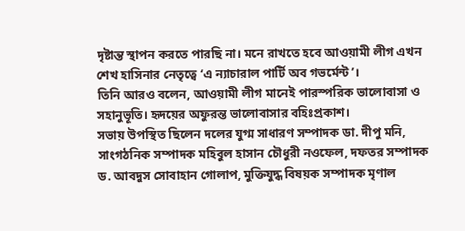দৃষ্টান্ত স্থাপন করতে পারছি না। মনে রাখতে হবে আওয়ামী লীগ এখন শেখ হাসিনার নেতৃত্বে ‘এ ন্যাচারাল পার্টি অব গভর্মেন্ট’।
তিনি আরও বলেন, আওয়ামী লীগ মানেই পারস্পরিক ভালোবাসা ও সহানুভূতি। হৃদয়ের অফুরন্ত ভালোবাসার বহিঃপ্রকাশ।
সভায় উপস্থিত ছিলেন দলের যুগ্ম সাধারণ সম্পাদক ডা. দীপু মনি, সাংগঠনিক সম্পাদক মহিবুল হাসান চৌধুরী নওফেল, দফতর সম্পাদক ড. আবদুস সোবাহান গোলাপ, মুক্তিযুদ্ধ বিষয়ক সম্পাদক মৃণাল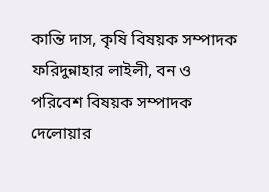কান্তি দাস, কৃষি বিষয়ক সম্পাদক ফরিদুন্নাহার লাইলী, বন ও পরিবেশ বিষয়ক সম্পাদক দেলোয়ার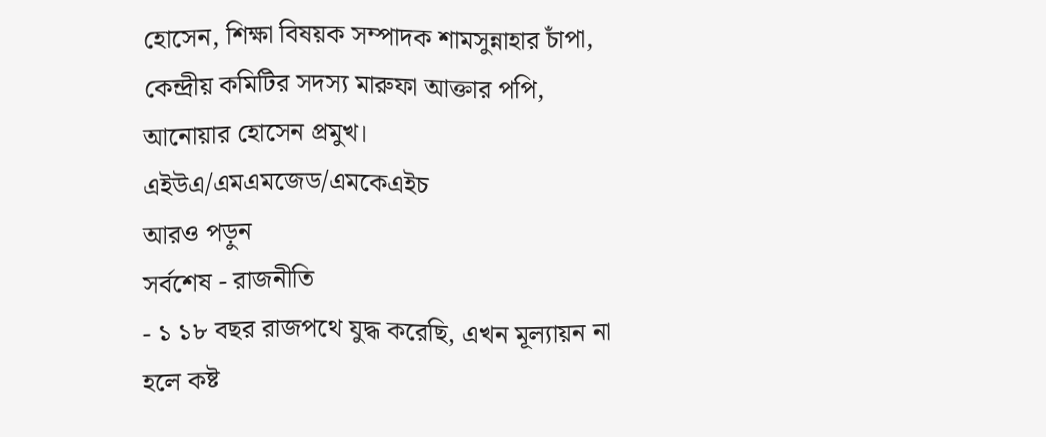হোসেন, শিক্ষা বিষয়ক সম্পাদক শামসুন্নাহার চাঁপা, কেন্দ্রীয় কমিটির সদস্য মারুফা আক্তার পপি, আনোয়ার হোসেন প্রমুখ।
এইউএ/এমএমজেড/এমকেএইচ
আরও পড়ুন
সর্বশেষ - রাজনীতি
- ১ ১৮ বছর রাজপথে যুদ্ধ করেছি, এখন মূল্যায়ন না হলে কষ্ট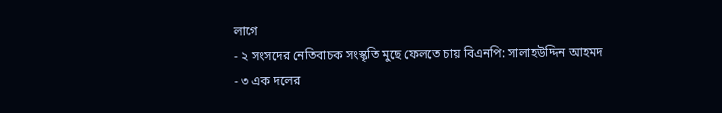লাগে
- ২ সংসদের নেতিবাচক সংস্কৃতি মুছে ফেলতে চায় বিএনপি: সালাহউদ্দিন আহমদ
- ৩ এক দলের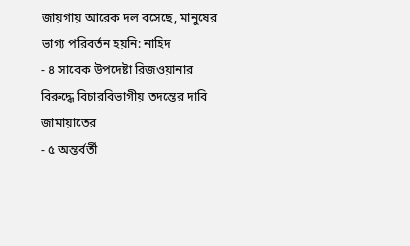জায়গায় আরেক দল বসেছে, মানুষের ভাগ্য পরিবর্তন হয়নি: নাহিদ
- ৪ সাবেক উপদেষ্টা রিজওয়ানার বিরুদ্ধে বিচারবিভাগীয় তদন্তের দাবি জামায়াতের
- ৫ অন্তর্বর্তী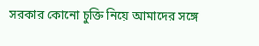সরকার কোনো চুক্তি নিয়ে আমাদের সঙ্গে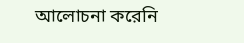আলোচনা করেনি